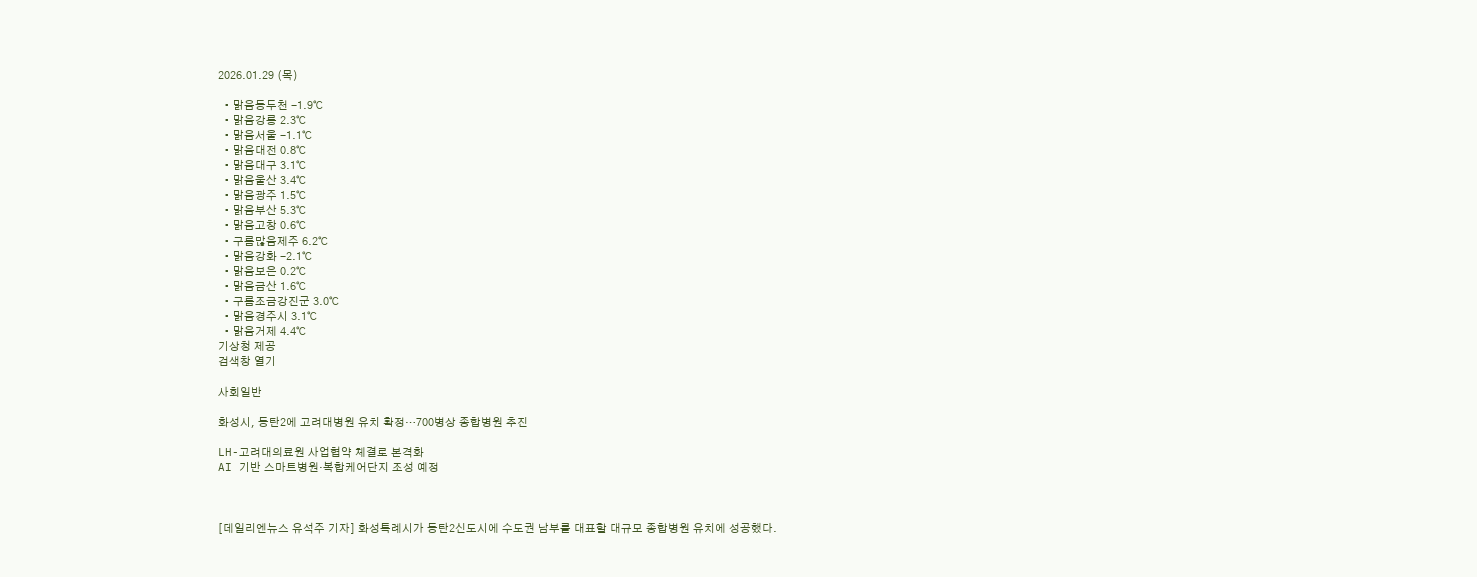2026.01.29 (목)

  • 맑음동두천 -1.9℃
  • 맑음강릉 2.3℃
  • 맑음서울 -1.1℃
  • 맑음대전 0.8℃
  • 맑음대구 3.1℃
  • 맑음울산 3.4℃
  • 맑음광주 1.5℃
  • 맑음부산 5.3℃
  • 맑음고창 0.6℃
  • 구름많음제주 6.2℃
  • 맑음강화 -2.1℃
  • 맑음보은 0.2℃
  • 맑음금산 1.6℃
  • 구름조금강진군 3.0℃
  • 맑음경주시 3.1℃
  • 맑음거제 4.4℃
기상청 제공
검색창 열기

사회일반

화성시, 동탄2에 고려대병원 유치 확정…700병상 종합병원 추진

LH-고려대의료원 사업협약 체결로 본격화
AI 기반 스마트병원·복합케어단지 조성 예정



[데일리엔뉴스 유석주 기자] 화성특례시가 동탄2신도시에 수도권 남부를 대표할 대규모 종합병원 유치에 성공했다.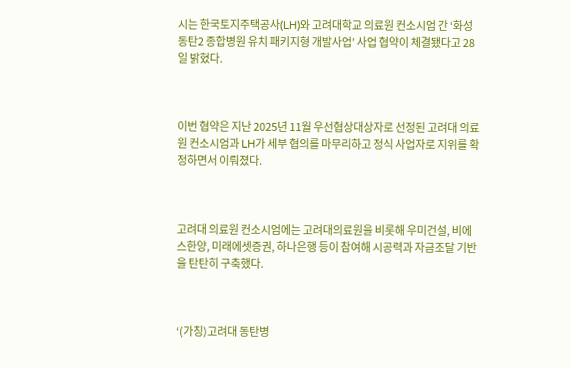시는 한국토지주택공사(LH)와 고려대학교 의료원 컨소시엄 간 ‘화성동탄2 종합병원 유치 패키지형 개발사업’ 사업 협약이 체결됐다고 28일 밝혔다.



이번 협약은 지난 2025년 11월 우선협상대상자로 선정된 고려대 의료원 컨소시엄과 LH가 세부 협의를 마무리하고 정식 사업자로 지위를 확정하면서 이뤄졌다.



고려대 의료원 컨소시엄에는 고려대의료원을 비롯해 우미건설, 비에스한양, 미래에셋증권, 하나은행 등이 참여해 시공력과 자금조달 기반을 탄탄히 구축했다.



‘(가칭)고려대 동탄병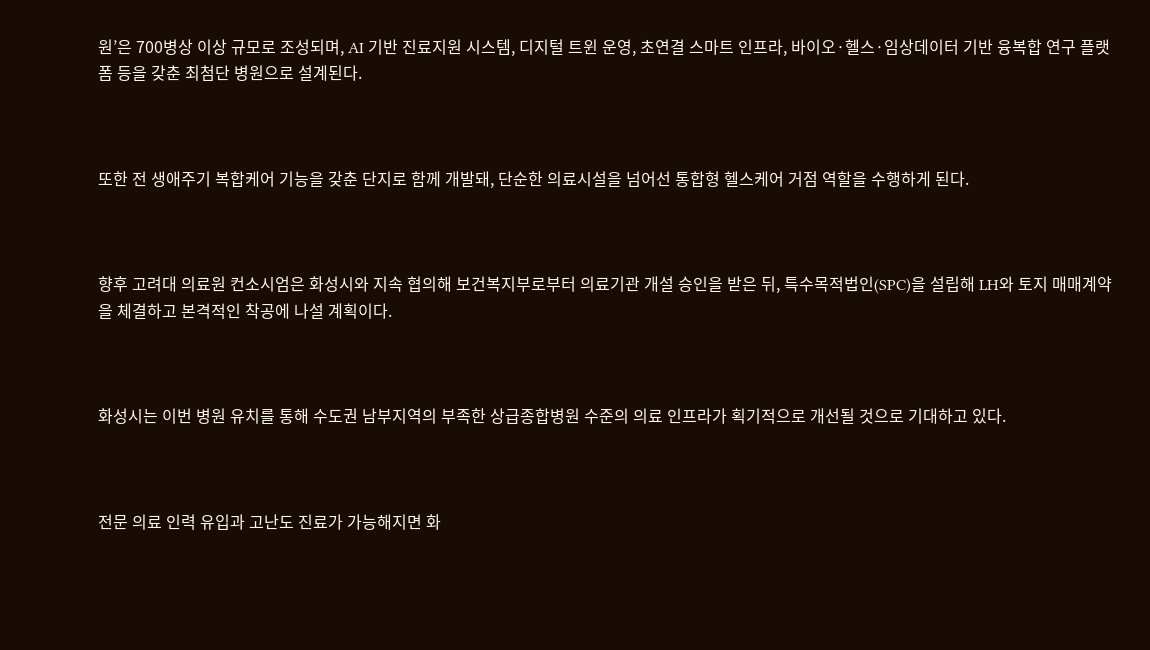원’은 700병상 이상 규모로 조성되며, AI 기반 진료지원 시스템, 디지털 트윈 운영, 초연결 스마트 인프라, 바이오·헬스·임상데이터 기반 융복합 연구 플랫폼 등을 갖춘 최첨단 병원으로 설계된다.



또한 전 생애주기 복합케어 기능을 갖춘 단지로 함께 개발돼, 단순한 의료시설을 넘어선 통합형 헬스케어 거점 역할을 수행하게 된다.



향후 고려대 의료원 컨소시엄은 화성시와 지속 협의해 보건복지부로부터 의료기관 개설 승인을 받은 뒤, 특수목적법인(SPC)을 설립해 LH와 토지 매매계약을 체결하고 본격적인 착공에 나설 계획이다.



화성시는 이번 병원 유치를 통해 수도권 남부지역의 부족한 상급종합병원 수준의 의료 인프라가 획기적으로 개선될 것으로 기대하고 있다.



전문 의료 인력 유입과 고난도 진료가 가능해지면 화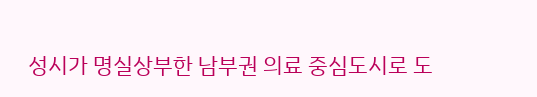성시가 명실상부한 남부권 의료 중심도시로 도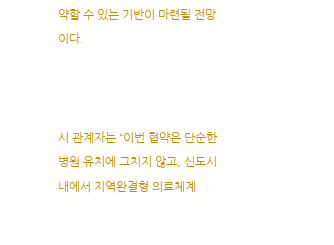약할 수 있는 기반이 마련될 전망이다.



시 관계자는 “이번 협약은 단순한 병원 유치에 그치지 않고, 신도시 내에서 지역완결형 의료체계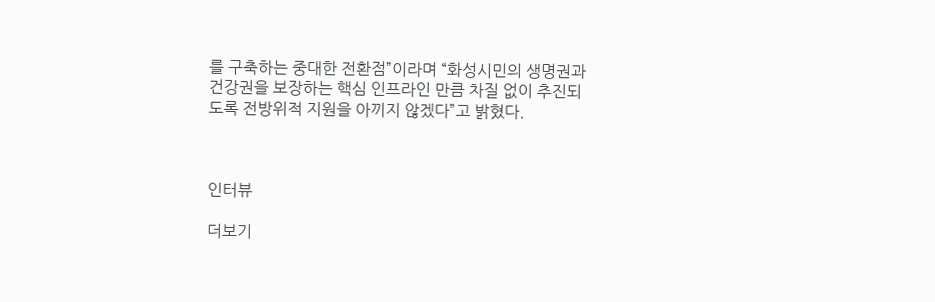를 구축하는 중대한 전환점”이라며 “화성시민의 생명권과 건강권을 보장하는 핵심 인프라인 만큼 차질 없이 추진되도록 전방위적 지원을 아끼지 않겠다”고 밝혔다.



인터뷰

더보기